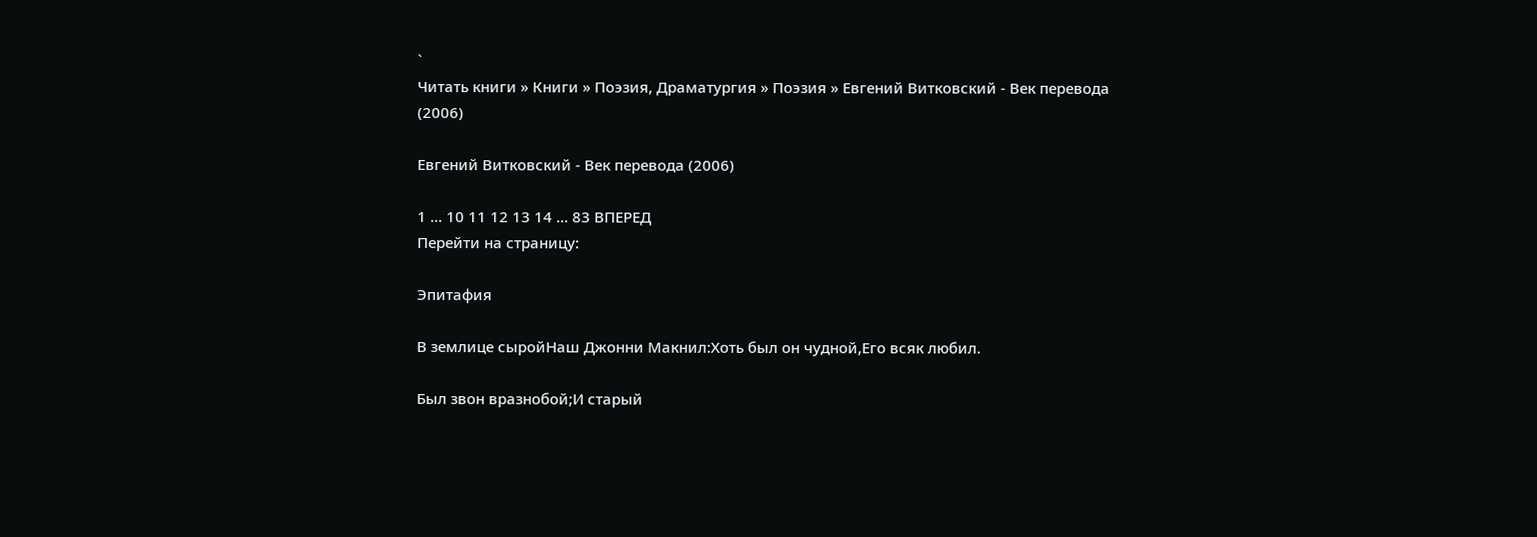`
Читать книги » Книги » Поэзия, Драматургия » Поэзия » Евгений Витковский - Век перевода (2006)

Евгений Витковский - Век перевода (2006)

1 ... 10 11 12 13 14 ... 83 ВПЕРЕД
Перейти на страницу:

Эпитафия

В землице сыройНаш Джонни Макнил:Хоть был он чудной,Его всяк любил.

Был звон вразнобой;И старый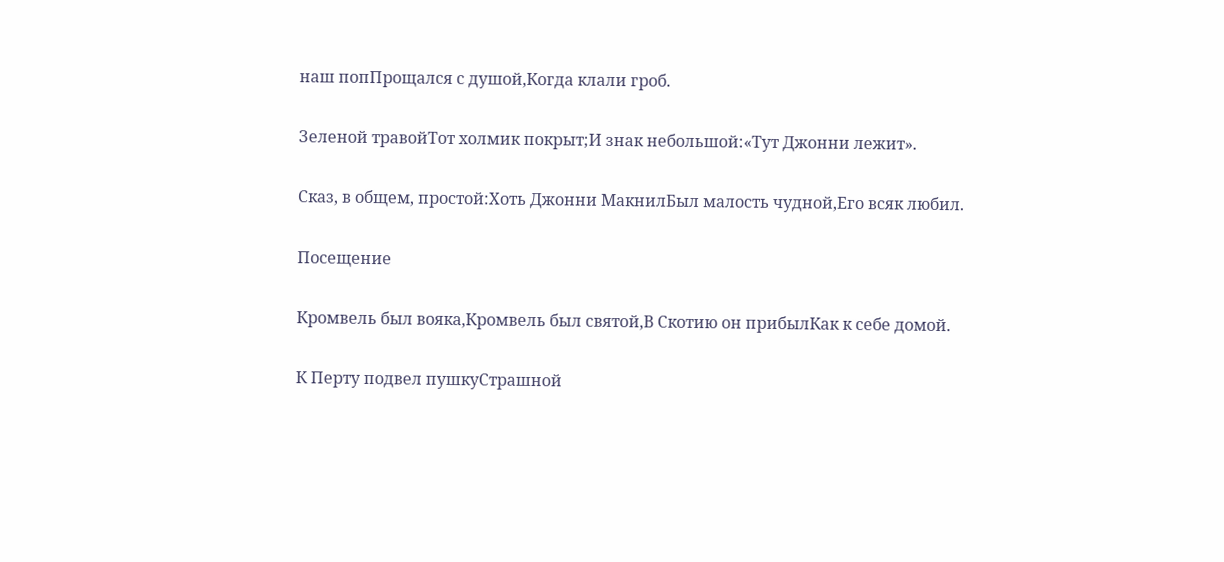наш попПрощался с душой,Когда клали гроб.

Зеленой травойТот холмик покрыт;И знак небольшой:«Тут Джонни лежит».

Сказ, в общем, простой:Хоть Джонни МакнилБыл малость чудной,Его всяк любил.

Посещение

Кромвель был вояка,Кромвель был святой,В Скотию он прибылКак к себе домой.

К Перту подвел пушкуСтрашной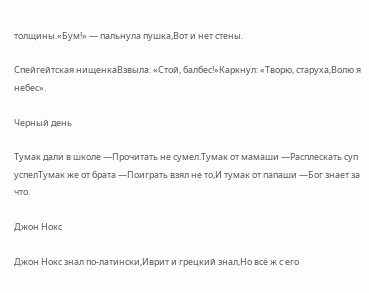толщины.«Бум!» — пальнула пушка,Вот и нет стены.

Спейгейтская нищенкаВзвыла: «Стой, балбес!»Каркнул: «Творю, старуха,Волю я небес».

Черный день

Тумак дали в школе —Прочитать не сумел.Тумак от мамаши —Расплескать суп успелТумак же от брата —Поиграть взял не то,И тумак от папаши —Бог знает за что.

Джон Нокс

Джон Нокс знал по-латински,Иврит и грецкий знал,Но всё ж с его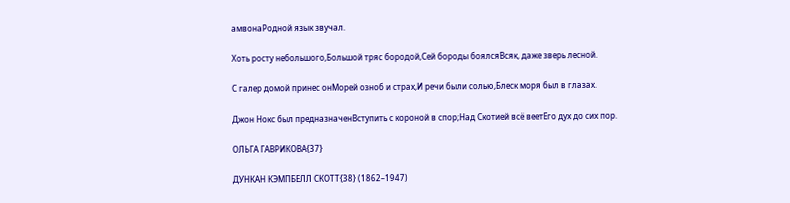амвонаРодной язык звучал.

Хоть росту небольшого,Большой тряс бородой,Сей бороды боялсяВсяк, даже зверь лесной.

С галер домой принес онМорей озноб и страх,И речи были солью,Блеск моря был в глазах.

Джон Нокс был предназначенВступить с короной в спор;Над Скотией всё веетЕго дух до сих пор.

ОЛЬГА ГАВРИКОВА{37}

ДУНКАН КЭМПБЕЛЛ СКОТТ{38} (1862–1947)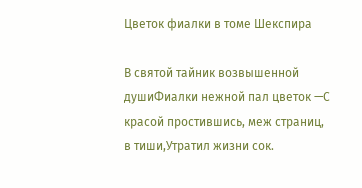Цветок фиалки в томе Шекспира

В святой тайник возвышенной душиФиалки нежной пал цветок —С красой простившись, меж страниц, в тиши,Утратил жизни сок.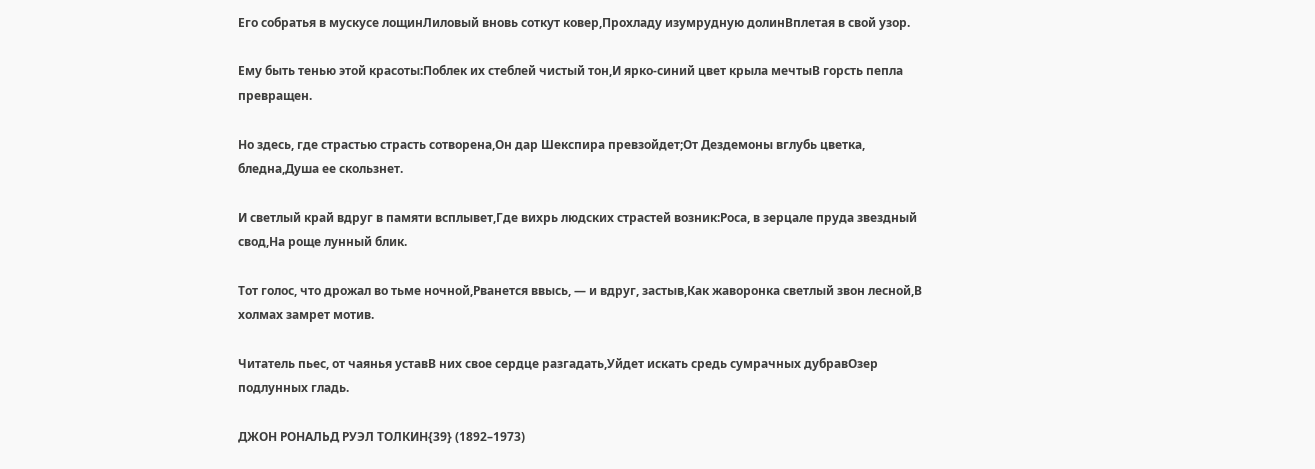Его собратья в мускусе лощинЛиловый вновь соткут ковер,Прохладу изумрудную долинВплетая в свой узор.

Ему быть тенью этой красоты:Поблек их стеблей чистый тон,И ярко-синий цвет крыла мечтыВ горсть пепла превращен.

Но здесь, где страстью страсть сотворена,Он дар Шекспира превзойдет;От Дездемоны вглубь цветка, бледна,Душа ее скользнет.

И светлый край вдруг в памяти всплывет,Где вихрь людских страстей возник:Роса, в зерцале пруда звездный свод,На роще лунный блик.

Тот голос, что дрожал во тьме ночной,Рванется ввысь, — и вдруг, застыв,Как жаворонка светлый звон лесной,В холмах замрет мотив.

Читатель пьес, от чаянья уставВ них свое сердце разгадать,Уйдет искать средь сумрачных дубравОзер подлунных гладь.

ДЖОН РОНАЛЬД РУЭЛ ТОЛКИН{39} (1892–1973)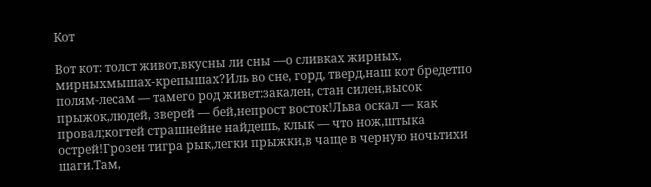Кот

Вот кот: толст живот,вкусны ли сны —о сливках жирных, мирныхмышах-крепышах?Иль во сне, горд, тверд,наш кот бредетпо полям-лесам — тамего род живет:закален, стан силен,высок прыжок,людей, зверей — бей,непрост восток!Льва оскал — как провал;когтей страшнейне найдешь, клык — что нож,штыка острей!Грозен тигра рык,легки прыжки,в чаще в черную ночьтихи шаги.Там,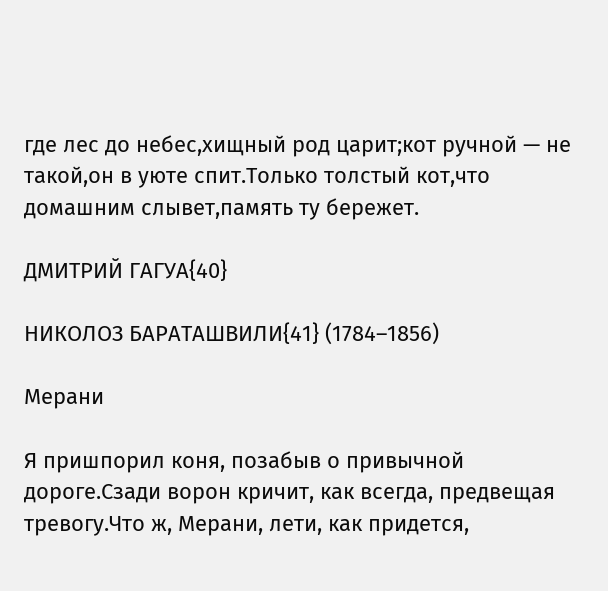где лес до небес,хищный род царит;кот ручной — не такой,он в уюте спит.Только толстый кот,что домашним слывет,память ту бережет.

ДМИТРИЙ ГАГУА{40}

НИКОЛОЗ БАРАТАШВИЛИ{41} (1784–1856)

Мерани

Я пришпорил коня, позабыв о привычной дороге.Сзади ворон кричит, как всегда, предвещая тревогу.Что ж, Мерани, лети, как придется,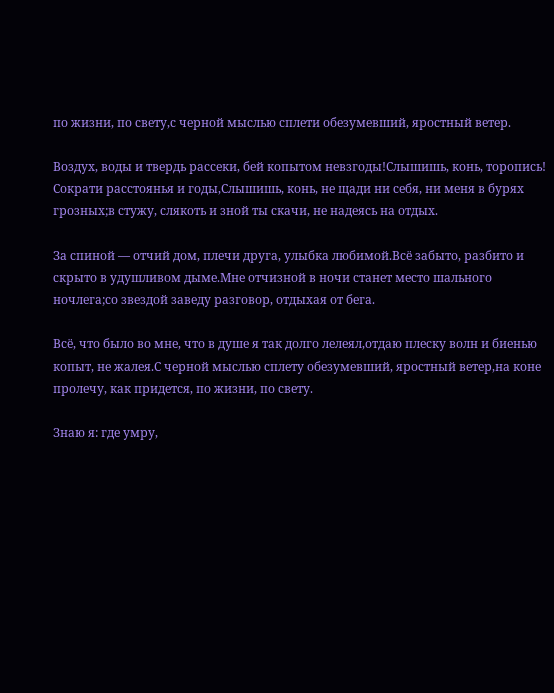по жизни, по свету,с черной мыслью сплети обезумевший, яростный ветер.

Воздух, воды и твердь рассеки, бей копытом невзгоды!Слышишь, конь, торопись! Сократи расстоянья и годы,Слышишь, конь, не щади ни себя, ни меня в бурях грозных;в стужу, слякоть и зной ты скачи, не надеясь на отдых.

За спиной — отчий дом, плечи друга, улыбка любимой.Всё забыто, разбито и скрыто в удушливом дыме.Мне отчизной в ночи станет место шального ночлега;со звездой заведу разговор, отдыхая от бега.

Всё, что было во мне, что в душе я так долго лелеял,отдаю плеску волн и биенью копыт, не жалея.С черной мыслью сплету обезумевший, яростный ветер,на коне пролечу, как придется, по жизни, по свету.

Знаю я: где умру,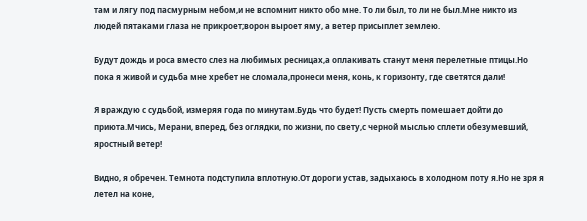там и лягу под пасмурным небом,и не вспомнит никто обо мне. То ли был, то ли не был.Мне никто из людей пятаками глаза не прикроет;ворон выроет яму, а ветер присыплет землею.

Будут дождь и роса вместо слез на любимых ресницах,а оплакивать станут меня перелетные птицы.Но пока я живой и судьба мне хребет не сломала,пронеси меня, конь, к горизонту, где светятся дали!

Я враждую с судьбой, измеряя года по минутам.Будь что будет! Пусть смерть помешает дойти до приюта.Мчись, Мерани, вперед, без оглядки, по жизни, по свету,с черной мыслью сплети обезумевший, яростный ветер!

Видно, я обречен. Темнота подступила вплотную.От дороги устав, задыхаюсь в холодном поту я.Но не зря я летел на коне,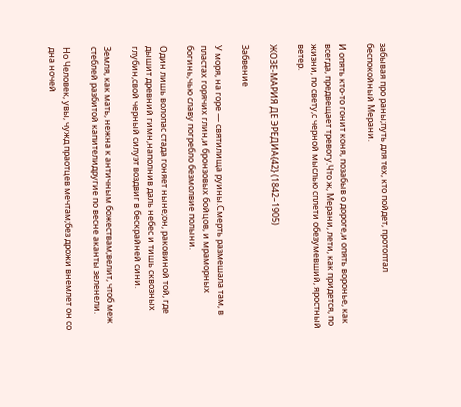забывая про раны;путь для тех, кто пойдет, протоптал беспокойный Мерани.

И опять кто-то гонит коня, позабыв о дороге,и опять воронье, как всегда, предвещает тревогу.Что ж, Мерани, лети, как придется, по жизни, по свету,с черной мыслью сплети обезумевший, яростный ветер.

ЖОЗЕ-МАРИЯ ДЕ ЭРЕДИА{42} (1842–1905)

Забвение

У моря, на горе — святилища руины.Смерть размешала там, в пластах горячих глин,и бронзовых бойцов, и мраморных богинь,чью славу погребло безмолвие полыни.

Один лишь волопас стада гоняет ныне;он, раковиной той, где дышит древний гимн,наполнив даль небес и тишь сквозных глубин,свой черный силуэт воздвиг в бескрайней сини.

Земля, как мать, нежна к античным божествам;велит, чтоб меж стеблей разбитой капителидругие по весне аканты зеленели.

Но Человек, увы, чужд праотцев мечтам;без дрожи внемлет он со дна ночей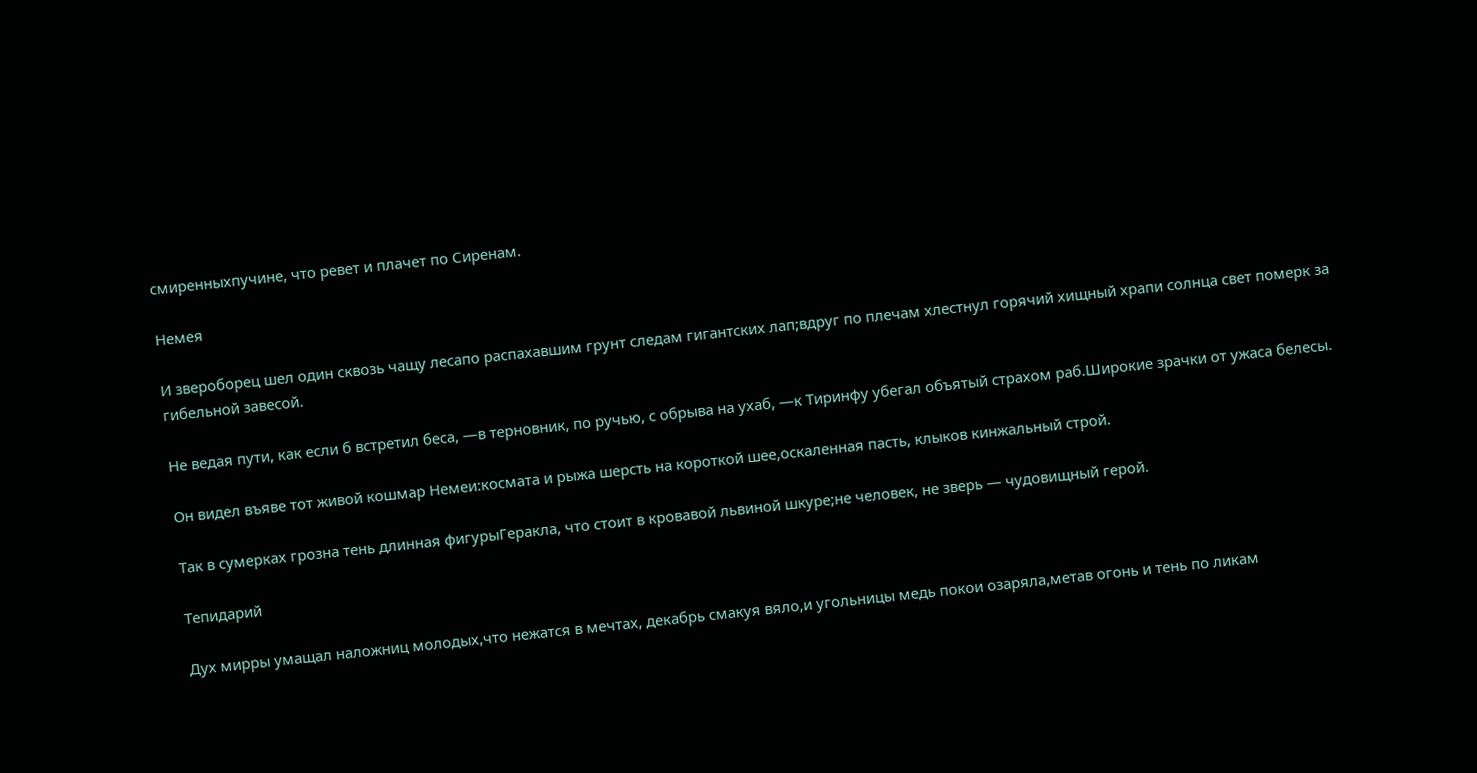смиренныхпучине, что ревет и плачет по Сиренам.

Немея

И звероборец шел один сквозь чащу лесапо распахавшим грунт следам гигантских лап;вдруг по плечам хлестнул горячий хищный храпи солнца свет померк за гибельной завесой.

Не ведая пути, как если б встретил беса, —в терновник, по ручью, с обрыва на ухаб, —к Тиринфу убегал объятый страхом раб.Широкие зрачки от ужаса белесы.

Он видел въяве тот живой кошмар Немеи:космата и рыжа шерсть на короткой шее,оскаленная пасть, клыков кинжальный строй.

Так в сумерках грозна тень длинная фигурыГеракла, что стоит в кровавой львиной шкуре;не человек, не зверь — чудовищный герой.

Тепидарий

Дух мирры умащал наложниц молодых,что нежатся в мечтах, декабрь смакуя вяло,и угольницы медь покои озаряла,метав огонь и тень по ликам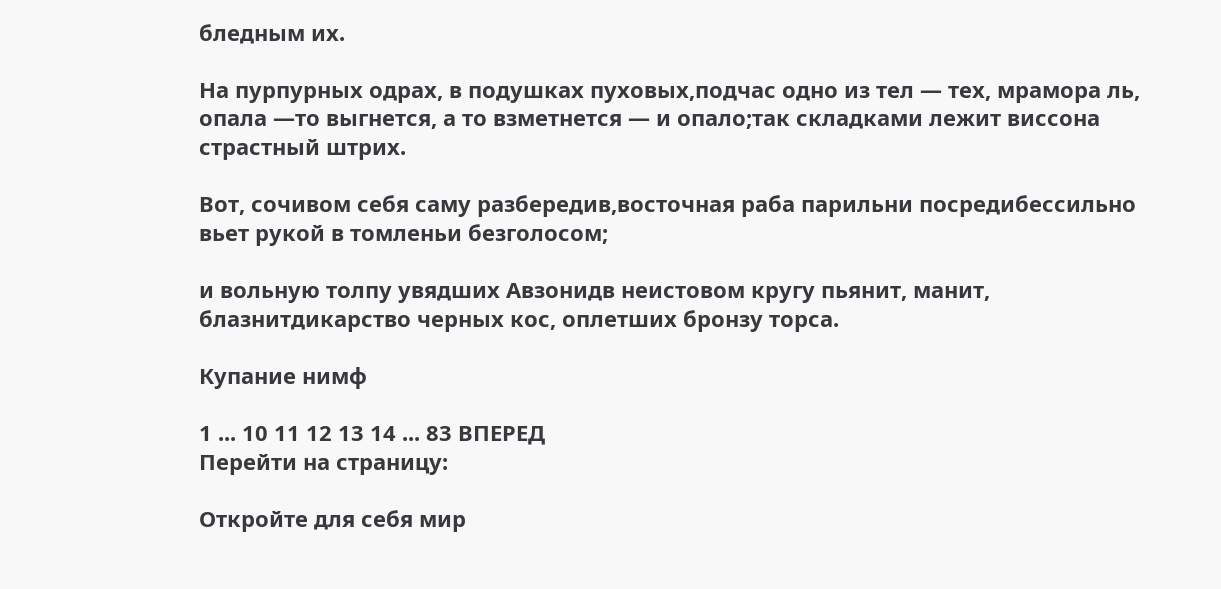бледным их.

На пурпурных одрах, в подушках пуховых,подчас одно из тел — тех, мрамора ль, опала —то выгнется, а то взметнется — и опало;так складками лежит виссона страстный штрих.

Вот, сочивом себя саму разбередив,восточная раба парильни посредибессильно вьет рукой в томленьи безголосом;

и вольную толпу увядших Авзонидв неистовом кругу пьянит, манит, блазнитдикарство черных кос, оплетших бронзу торса.

Купание нимф

1 ... 10 11 12 13 14 ... 83 ВПЕРЕД
Перейти на страницу:

Откройте для себя мир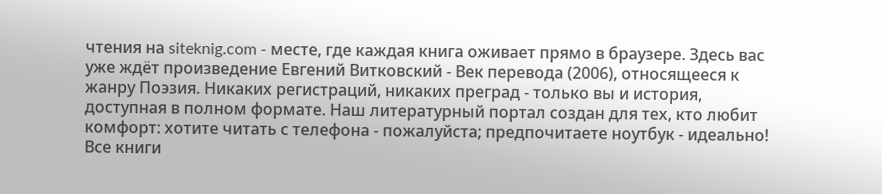чтения на siteknig.com - месте, где каждая книга оживает прямо в браузере. Здесь вас уже ждёт произведение Евгений Витковский - Век перевода (2006), относящееся к жанру Поэзия. Никаких регистраций, никаких преград - только вы и история, доступная в полном формате. Наш литературный портал создан для тех, кто любит комфорт: хотите читать с телефона - пожалуйста; предпочитаете ноутбук - идеально! Все книги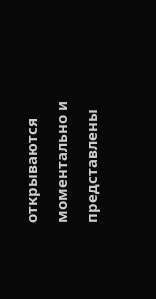открываются моментально и представлены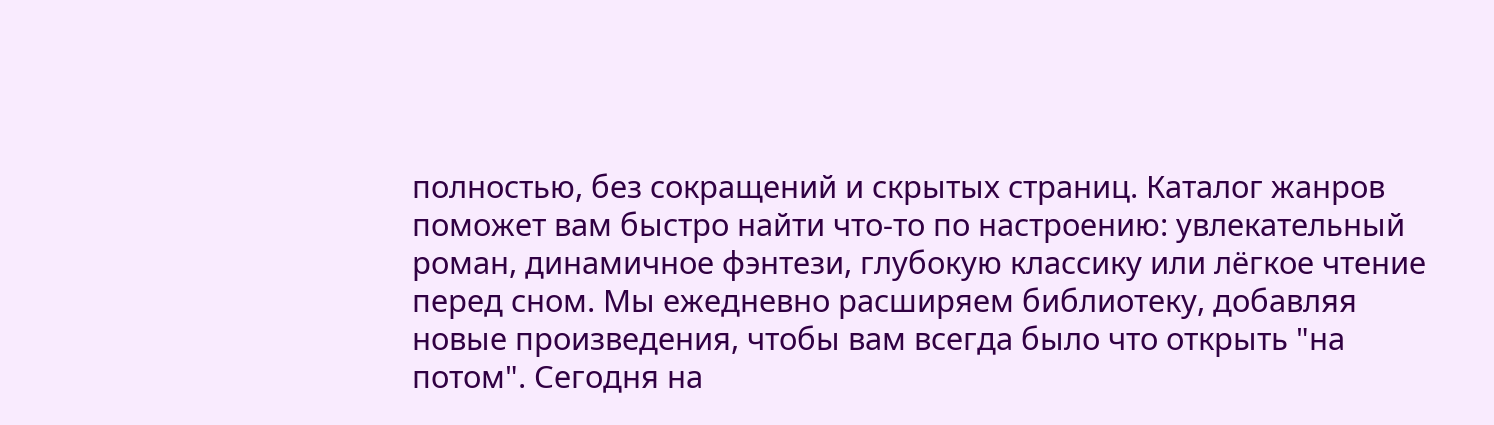полностью, без сокращений и скрытых страниц. Каталог жанров поможет вам быстро найти что-то по настроению: увлекательный роман, динамичное фэнтези, глубокую классику или лёгкое чтение перед сном. Мы ежедневно расширяем библиотеку, добавляя новые произведения, чтобы вам всегда было что открыть "на потом". Сегодня на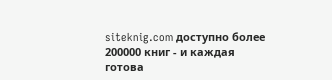siteknig.com доступно более 200000 книг - и каждая готова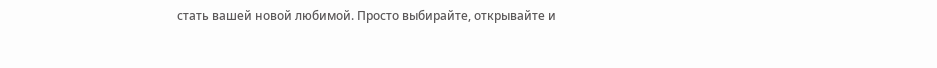стать вашей новой любимой. Просто выбирайте, открывайте и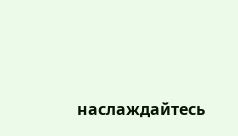наслаждайтесь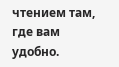чтением там, где вам удобно.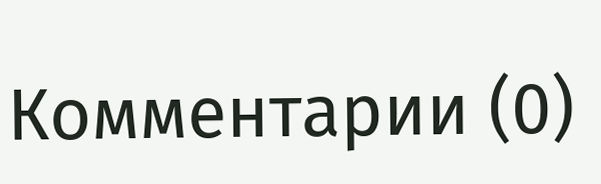Комментарии (0)